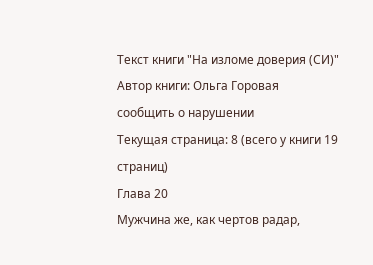Текст книги "На изломе доверия (СИ)"
Автор книги: Ольга Горовая
сообщить о нарушении
Текущая страница: 8 (всего у книги 19 страниц)
Глава 20
Мужчина же, как чертов радар,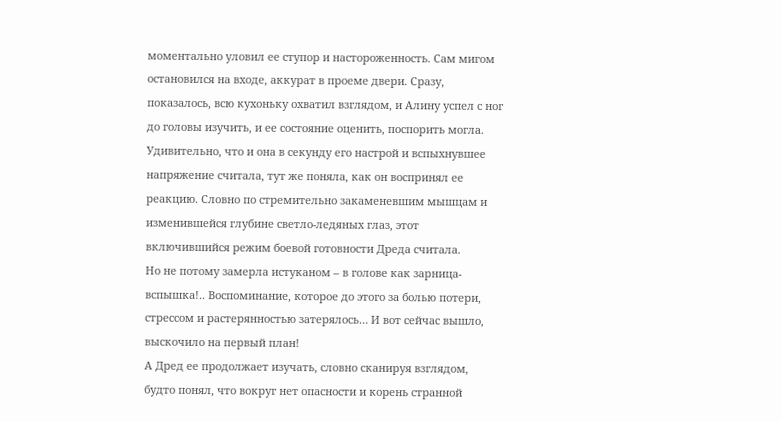моментально уловил ее ступор и настороженность. Сам мигом остановился на входе, аккурат в проеме двери. Сразу, показалось, всю кухоньку охватил взглядом, и Алину успел с ног до головы изучить, и ее состояние оценить, поспорить могла.
Удивительно, что и она в секунду его настрой и вспыхнувшее напряжение считала, тут же поняла, как он воспринял ее реакцию. Словно по стремительно закаменевшим мышцам и изменившейся глубине светло-ледяных глаз, этот включившийся режим боевой готовности Дреда считала.
Но не потому замерла истуканом – в голове как зарница-вспышка!.. Воспоминание, которое до этого за болью потери, стрессом и растерянностью затерялось… И вот сейчас вышло, выскочило на первый план!
А Дред ее продолжает изучать, словно сканируя взглядом, будто понял, что вокруг нет опасности и корень странной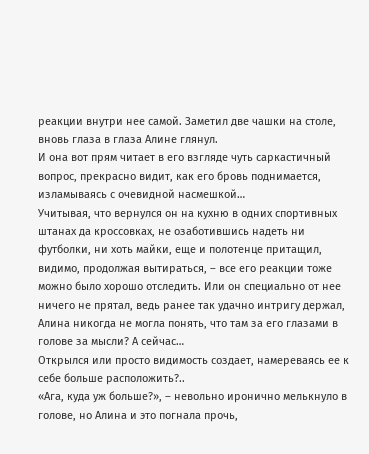реакции внутри нее самой. Заметил две чашки на столе, вновь глаза в глаза Алине глянул.
И она вот прям читает в его взгляде чуть саркастичный вопрос, прекрасно видит, как его бровь поднимается, изламываясь с очевидной насмешкой…
Учитывая, что вернулся он на кухню в одних спортивных штанах да кроссовках, не озаботившись надеть ни футболки, ни хоть майки, еще и полотенце притащил, видимо, продолжая вытираться, – все его реакции тоже можно было хорошо отследить. Или он специально от нее ничего не прятал, ведь ранее так удачно интригу держал, Алина никогда не могла понять, что там за его глазами в голове за мысли? А сейчас…
Открылся или просто видимость создает, намереваясь ее к себе больше расположить?..
«Ага, куда уж больше?», – невольно иронично мелькнуло в голове, но Алина и это погнала прочь,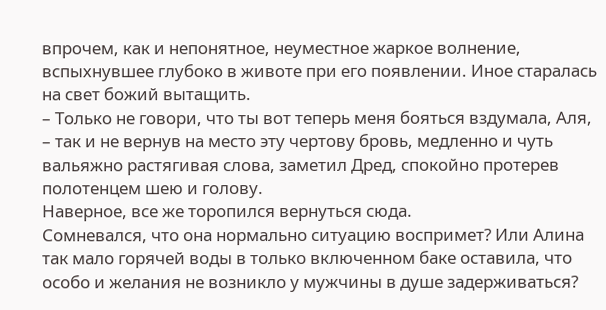впрочем, как и непонятное, неуместное жаркое волнение, вспыхнувшее глубоко в животе при его появлении. Иное старалась на свет божий вытащить.
– Только не говори, что ты вот теперь меня бояться вздумала, Аля, – так и не вернув на место эту чертову бровь, медленно и чуть вальяжно растягивая слова, заметил Дред, спокойно протерев полотенцем шею и голову.
Наверное, все же торопился вернуться сюда.
Сомневался, что она нормально ситуацию воспримет? Или Алина так мало горячей воды в только включенном баке оставила, что особо и желания не возникло у мужчины в душе задерживаться?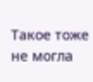Такое тоже не могла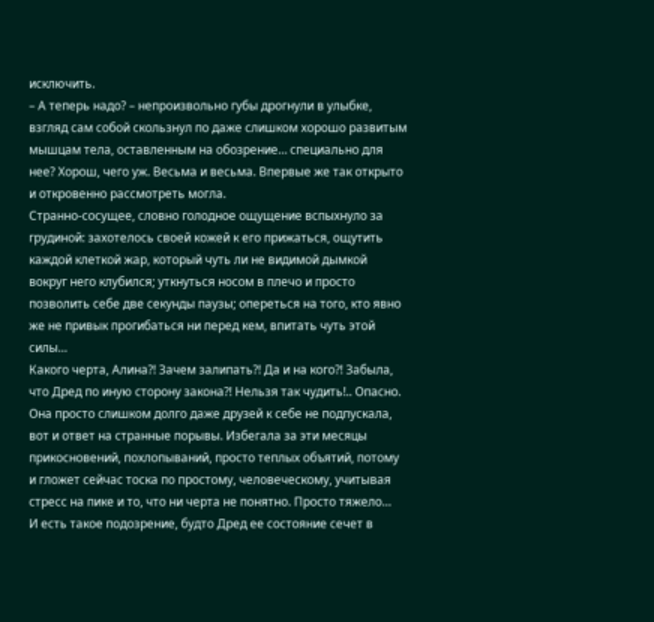исключить.
– А теперь надо? – непроизвольно губы дрогнули в улыбке, взгляд сам собой скользнул по даже слишком хорошо развитым мышцам тела, оставленным на обозрение… специально для нее? Хорош, чего уж. Весьма и весьма. Впервые же так открыто и откровенно рассмотреть могла.
Странно-сосущее, словно голодное ощущение вспыхнуло за грудиной: захотелось своей кожей к его прижаться, ощутить каждой клеткой жар, который чуть ли не видимой дымкой вокруг него клубился; уткнуться носом в плечо и просто позволить себе две секунды паузы; опереться на того, кто явно же не привык прогибаться ни перед кем, впитать чуть этой силы…
Какого черта, Алина?! Зачем залипать?! Да и на кого?! Забыла, что Дред по иную сторону закона?! Нельзя так чудить!.. Опасно.
Она просто слишком долго даже друзей к себе не подпускала, вот и ответ на странные порывы. Избегала за эти месяцы прикосновений, похлопываний, просто теплых объятий, потому и гложет сейчас тоска по простому, человеческому, учитывая стресс на пике и то, что ни черта не понятно. Просто тяжело…
И есть такое подозрение, будто Дред ее состояние сечет в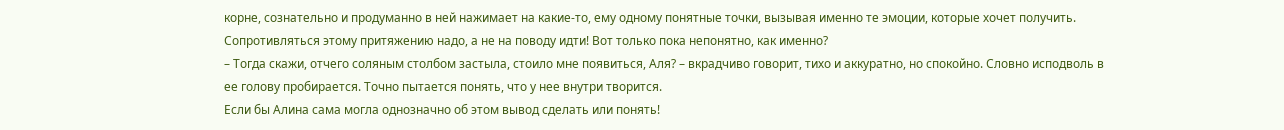корне, сознательно и продуманно в ней нажимает на какие-то, ему одному понятные точки, вызывая именно те эмоции, которые хочет получить. Сопротивляться этому притяжению надо, а не на поводу идти! Вот только пока непонятно, как именно?
– Тогда скажи, отчего соляным столбом застыла, стоило мне появиться, Аля? – вкрадчиво говорит, тихо и аккуратно, но спокойно. Словно исподволь в ее голову пробирается. Точно пытается понять, что у нее внутри творится.
Если бы Алина сама могла однозначно об этом вывод сделать или понять!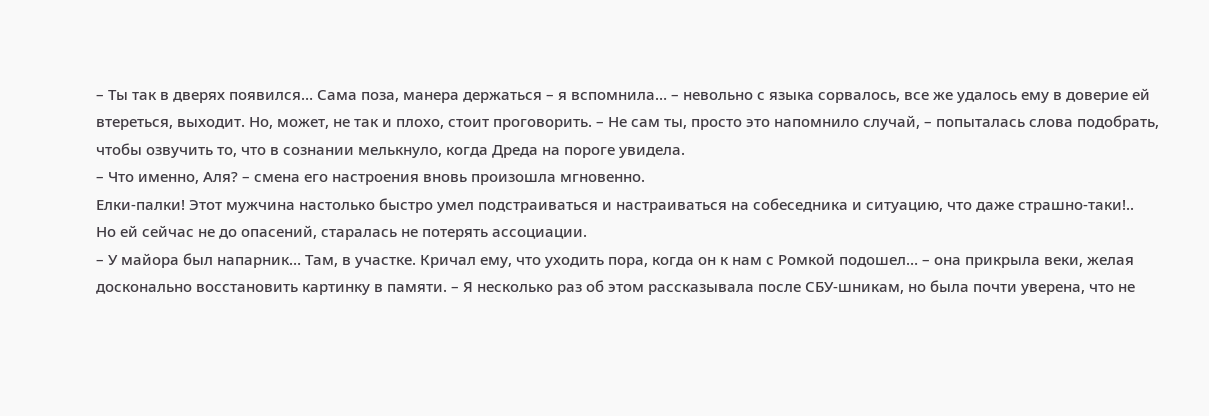– Ты так в дверях появился… Сама поза, манера держаться – я вспомнила… – невольно с языка сорвалось, все же удалось ему в доверие ей втереться, выходит. Но, может, не так и плохо, стоит проговорить. – Не сам ты, просто это напомнило случай, – попыталась слова подобрать, чтобы озвучить то, что в сознании мелькнуло, когда Дреда на пороге увидела.
– Что именно, Аля? – смена его настроения вновь произошла мгновенно.
Елки-палки! Этот мужчина настолько быстро умел подстраиваться и настраиваться на собеседника и ситуацию, что даже страшно-таки!..
Но ей сейчас не до опасений, старалась не потерять ассоциации.
– У майора был напарник… Там, в участке. Кричал ему, что уходить пора, когда он к нам с Ромкой подошел… – она прикрыла веки, желая досконально восстановить картинку в памяти. – Я несколько раз об этом рассказывала после СБУ-шникам, но была почти уверена, что не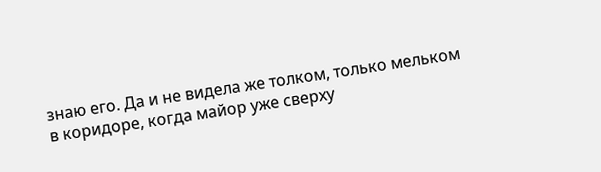знаю его. Да и не видела же толком, только мельком в коридоре, когда майор уже сверху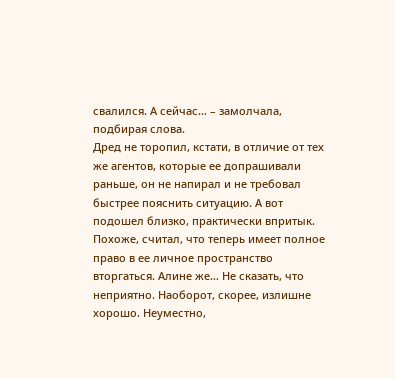свалился. А сейчас… – замолчала, подбирая слова.
Дред не торопил, кстати, в отличие от тех же агентов, которые ее допрашивали раньше, он не напирал и не требовал быстрее пояснить ситуацию. А вот подошел близко, практически впритык. Похоже, считал, что теперь имеет полное право в ее личное пространство вторгаться. Алине же… Не сказать, что неприятно. Наоборот, скорее, излишне хорошо. Неуместно,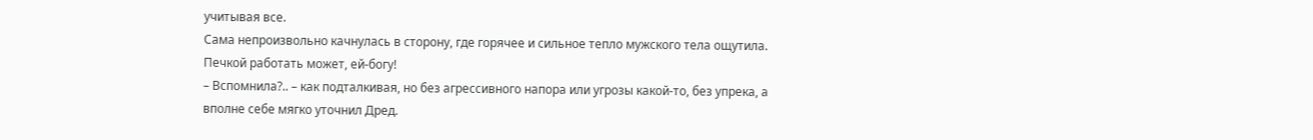учитывая все.
Сама непроизвольно качнулась в сторону, где горячее и сильное тепло мужского тела ощутила. Печкой работать может, ей-богу!
– Вспомнила?.. – как подталкивая, но без агрессивного напора или угрозы какой-то, без упрека, а вполне себе мягко уточнил Дред.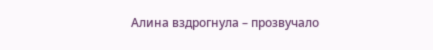Алина вздрогнула – прозвучало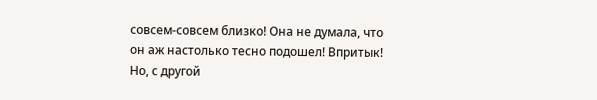совсем-совсем близко! Она не думала, что он аж настолько тесно подошел! Впритык!
Но, с другой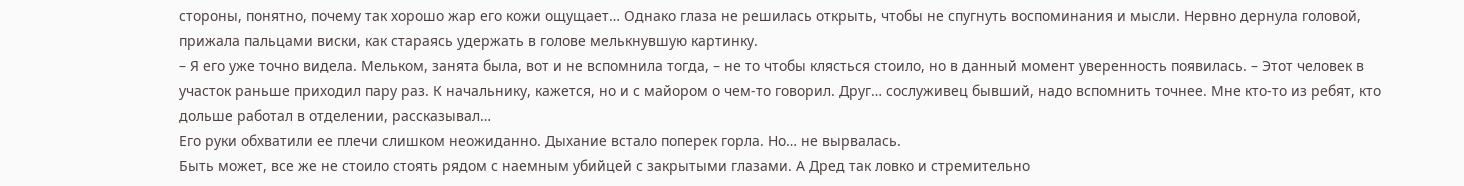стороны, понятно, почему так хорошо жар его кожи ощущает… Однако глаза не решилась открыть, чтобы не спугнуть воспоминания и мысли. Нервно дернула головой, прижала пальцами виски, как стараясь удержать в голове мелькнувшую картинку.
– Я его уже точно видела. Мельком, занята была, вот и не вспомнила тогда, – не то чтобы клясться стоило, но в данный момент уверенность появилась. – Этот человек в участок раньше приходил пару раз. К начальнику, кажется, но и с майором о чем-то говорил. Друг… сослуживец бывший, надо вспомнить точнее. Мне кто-то из ребят, кто дольше работал в отделении, рассказывал…
Его руки обхватили ее плечи слишком неожиданно. Дыхание встало поперек горла. Но… не вырвалась.
Быть может, все же не стоило стоять рядом с наемным убийцей с закрытыми глазами. А Дред так ловко и стремительно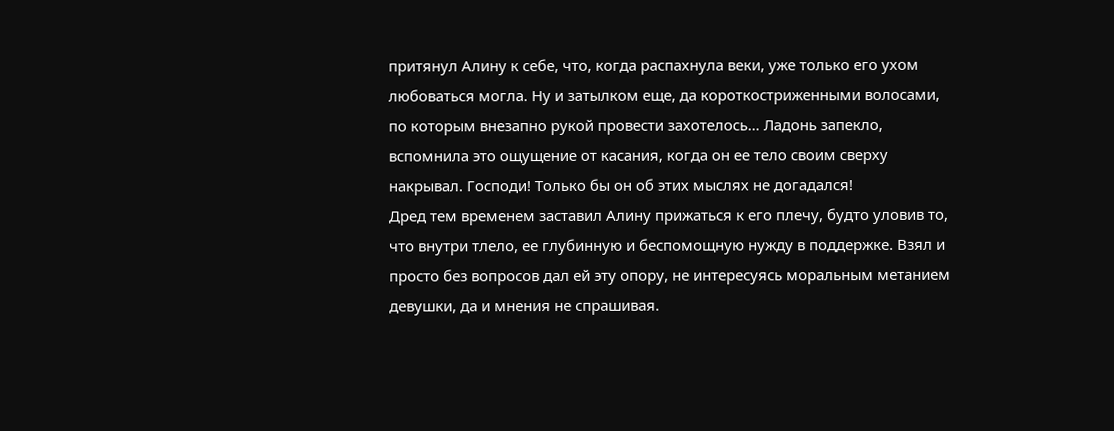притянул Алину к себе, что, когда распахнула веки, уже только его ухом любоваться могла. Ну и затылком еще, да короткостриженными волосами, по которым внезапно рукой провести захотелось… Ладонь запекло, вспомнила это ощущение от касания, когда он ее тело своим сверху накрывал. Господи! Только бы он об этих мыслях не догадался!
Дред тем временем заставил Алину прижаться к его плечу, будто уловив то, что внутри тлело, ее глубинную и беспомощную нужду в поддержке. Взял и просто без вопросов дал ей эту опору, не интересуясь моральным метанием девушки, да и мнения не спрашивая.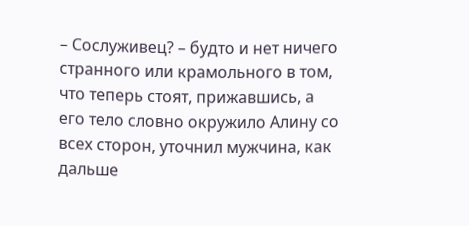– Сослуживец? – будто и нет ничего странного или крамольного в том, что теперь стоят, прижавшись, а его тело словно окружило Алину со всех сторон, уточнил мужчина, как дальше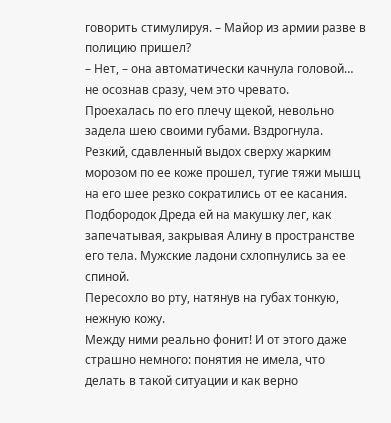говорить стимулируя. – Майор из армии разве в полицию пришел?
– Нет, – она автоматически качнула головой… не осознав сразу, чем это чревато.
Проехалась по его плечу щекой, невольно задела шею своими губами. Вздрогнула.
Резкий, сдавленный выдох сверху жарким морозом по ее коже прошел, тугие тяжи мышц на его шее резко сократились от ее касания. Подбородок Дреда ей на макушку лег, как запечатывая, закрывая Алину в пространстве его тела. Мужские ладони схлопнулись за ее спиной.
Пересохло во рту, натянув на губах тонкую, нежную кожу.
Между ними реально фонит! И от этого даже страшно немного: понятия не имела, что делать в такой ситуации и как верно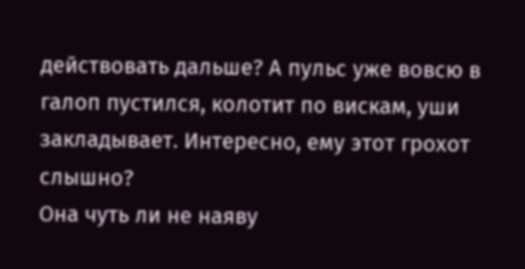действовать дальше? А пульс уже вовсю в галоп пустился, колотит по вискам, уши закладывает. Интересно, ему этот грохот слышно?
Она чуть ли не наяву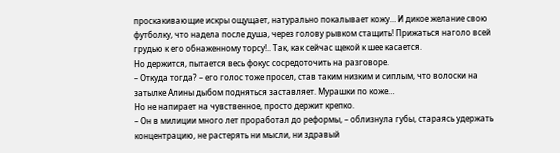проскакивающие искры ощущает, натурально покалывает кожу… И дикое желание свою футболку, что надела после душа, через голову рывком стащить! Прижаться наголо всей грудью к его обнаженному торсу!.. Так, как сейчас щекой к шее касается.
Но держится, пытается весь фокус сосредоточить на разговоре.
– Откуда тогда? – его голос тоже просел, став таким низким и сиплым, что волоски на затылке Алины дыбом подняться заставляет. Мурашки по коже…
Но не напирает на чувственное, просто держит крепко.
– Он в милиции много лет проработал до реформы, – облизнула губы, стараясь удержать концентрацию, не растерять ни мысли, ни здравый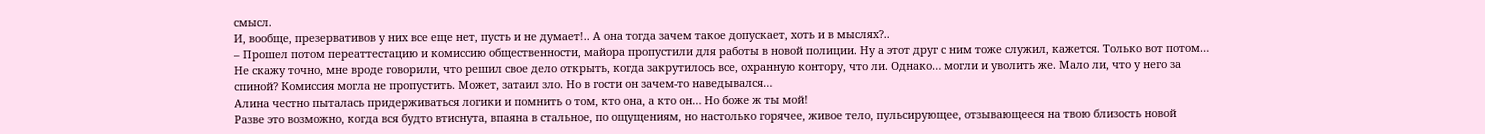смысл.
И, вообще, презервативов у них все еще нет, пусть и не думает!.. А она тогда зачем такое допускает, хоть и в мыслях?..
– Прошел потом переаттестацию и комиссию общественности, майора пропустили для работы в новой полиции. Ну а этот друг с ним тоже служил, кажется. Только вот потом… Не скажу точно, мне вроде говорили, что решил свое дело открыть, когда закрутилось все, охранную контору, что ли. Однако… могли и уволить же. Мало ли, что у него за спиной? Комиссия могла не пропустить. Может, затаил зло. Но в гости он зачем-то наведывался…
Алина честно пыталась придерживаться логики и помнить о том, кто она, а кто он… Но боже ж ты мой!
Разве это возможно, когда вся будто втиснута, впаяна в стальное, по ощущениям, но настолько горячее, живое тело, пульсирующее, отзывающееся на твою близость новой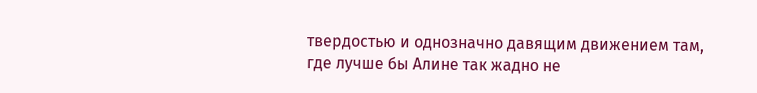твердостью и однозначно давящим движением там, где лучше бы Алине так жадно не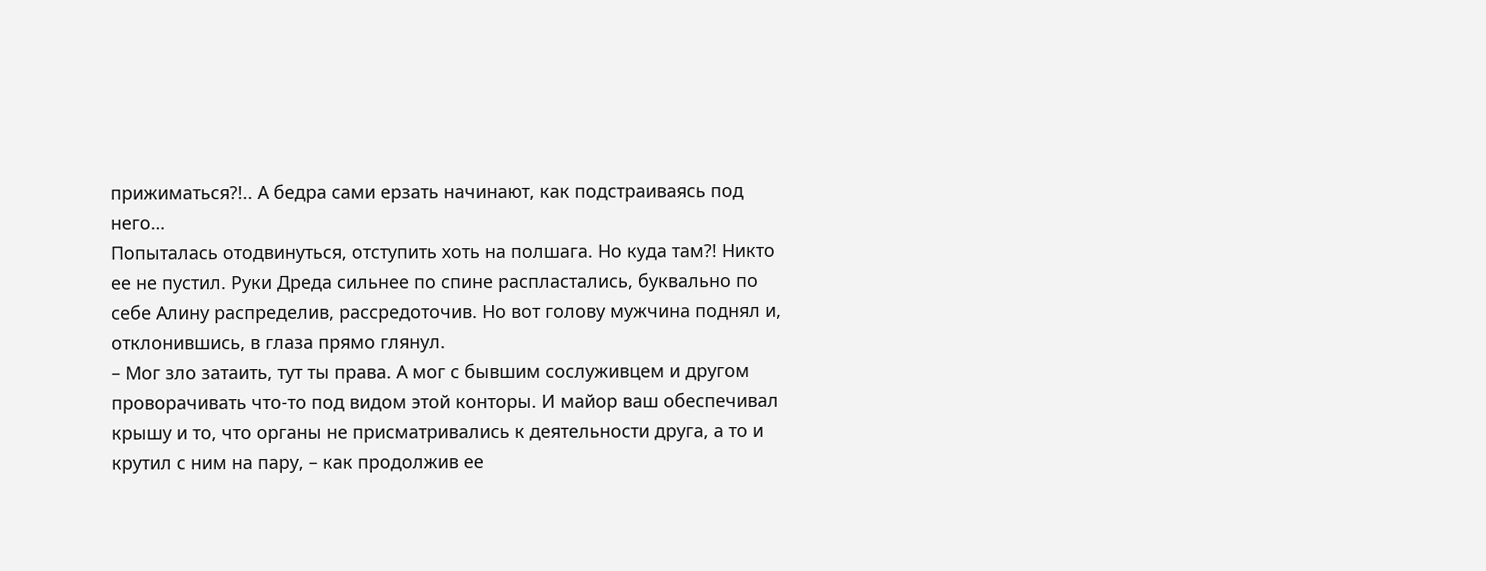прижиматься?!.. А бедра сами ерзать начинают, как подстраиваясь под него…
Попыталась отодвинуться, отступить хоть на полшага. Но куда там?! Никто ее не пустил. Руки Дреда сильнее по спине распластались, буквально по себе Алину распределив, рассредоточив. Но вот голову мужчина поднял и, отклонившись, в глаза прямо глянул.
– Мог зло затаить, тут ты права. А мог с бывшим сослуживцем и другом проворачивать что-то под видом этой конторы. И майор ваш обеспечивал крышу и то, что органы не присматривались к деятельности друга, а то и крутил с ним на пару, – как продолжив ее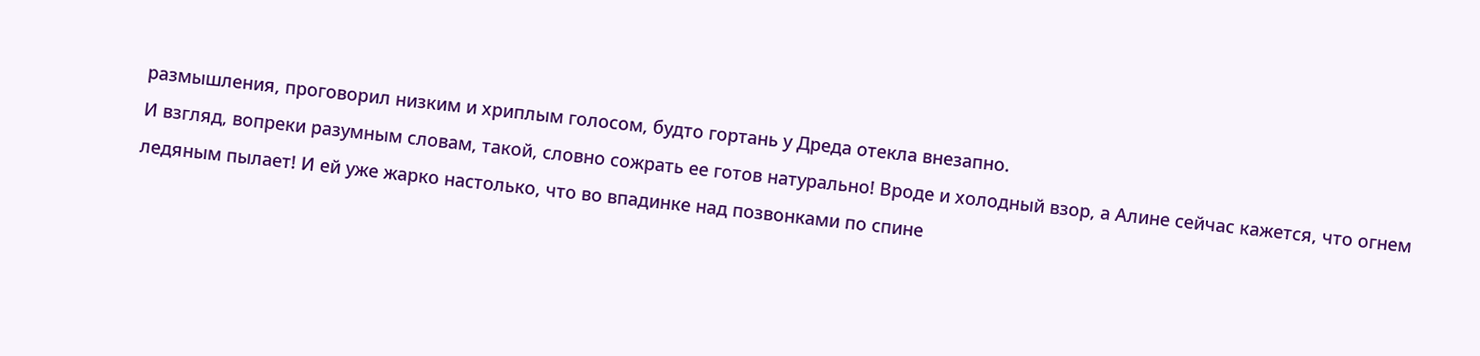размышления, проговорил низким и хриплым голосом, будто гортань у Дреда отекла внезапно.
И взгляд, вопреки разумным словам, такой, словно сожрать ее готов натурально! Вроде и холодный взор, а Алине сейчас кажется, что огнем ледяным пылает! И ей уже жарко настолько, что во впадинке над позвонками по спине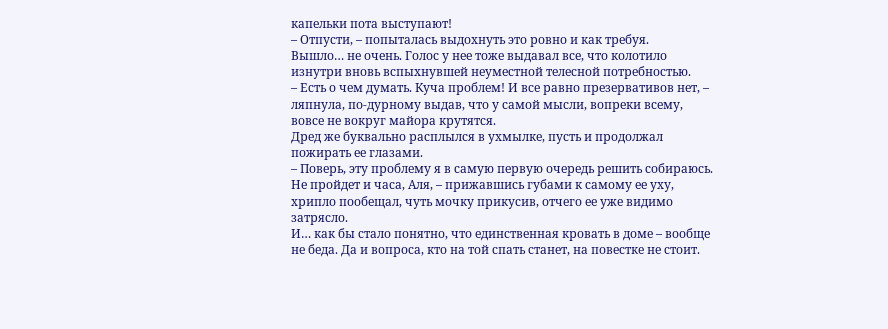капельки пота выступают!
– Отпусти, – попыталась выдохнуть это ровно и как требуя.
Вышло… не очень. Голос у нее тоже выдавал все, что колотило изнутри вновь вспыхнувшей неуместной телесной потребностью.
– Есть о чем думать. Куча проблем! И все равно презервативов нет, – ляпнула, по-дурному выдав, что у самой мысли, вопреки всему, вовсе не вокруг майора крутятся.
Дред же буквально расплылся в ухмылке, пусть и продолжал пожирать ее глазами.
– Поверь, эту проблему я в самую первую очередь решить собираюсь. Не пройдет и часа, Аля, – прижавшись губами к самому ее уху, хрипло пообещал, чуть мочку прикусив, отчего ее уже видимо затрясло.
И… как бы стало понятно, что единственная кровать в доме – вообще не беда. Да и вопроса, кто на той спать станет, на повестке не стоит.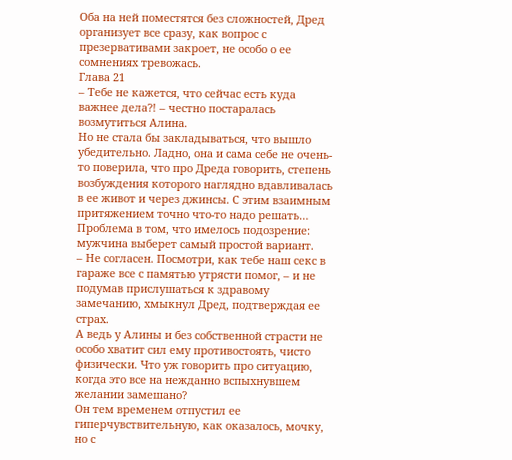Оба на ней поместятся без сложностей, Дред организует все сразу, как вопрос с презервативами закроет, не особо о ее сомнениях тревожась.
Глава 21
– Тебе не кажется, что сейчас есть куда важнее дела?! – честно постаралась возмутиться Алина.
Но не стала бы закладываться, что вышло убедительно. Ладно, она и сама себе не очень-то поверила, что про Дреда говорить, степень возбуждения которого наглядно вдавливалась в ее живот и через джинсы. С этим взаимным притяжением точно что-то надо решать… Проблема в том, что имелось подозрение: мужчина выберет самый простой вариант.
– Не согласен. Посмотри, как тебе наш секс в гараже все с памятью утрясти помог, – и не подумав прислушаться к здравому замечанию, хмыкнул Дред, подтверждая ее страх.
А ведь у Алины и без собственной страсти не особо хватит сил ему противостоять, чисто физически. Что уж говорить про ситуацию, когда это все на нежданно вспыхнувшем желании замешано?
Он тем временем отпустил ее гиперчувствительную, как оказалось, мочку, но с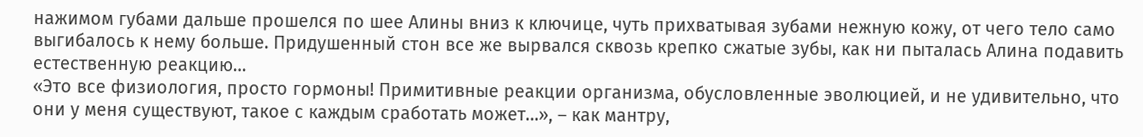нажимом губами дальше прошелся по шее Алины вниз к ключице, чуть прихватывая зубами нежную кожу, от чего тело само выгибалось к нему больше. Придушенный стон все же вырвался сквозь крепко сжатые зубы, как ни пыталась Алина подавить естественную реакцию…
«Это все физиология, просто гормоны! Примитивные реакции организма, обусловленные эволюцией, и не удивительно, что они у меня существуют, такое с каждым сработать может…», – как мантру,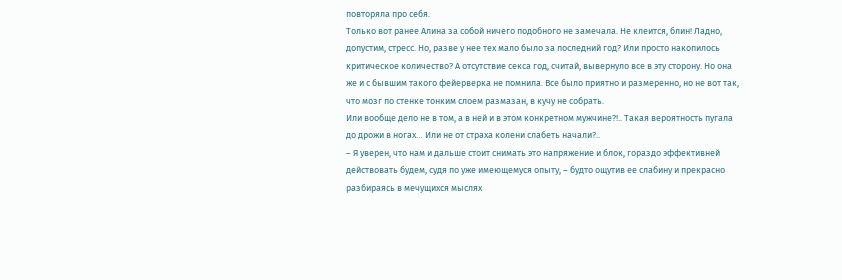повторяла про себя.
Только вот ранее Алина за собой ничего подобного не замечала. Не клеится, блин! Ладно, допустим, стресс. Но, разве у нее тех мало было за последний год? Или просто накопилось критическое количество? А отсутствие секса год, считай, вывернуло все в эту сторону. Но она же и с бывшим такого фейерверка не помнила. Все было приятно и размеренно, но не вот так, что мозг по стенке тонким слоем размазан, в кучу не собрать.
Или вообще дело не в том, а в ней и в этом конкретном мужчине?!.. Такая вероятность пугала до дрожи в ногах… Или не от страха колени слабеть начали?..
– Я уверен, что нам и дальше стоит снимать это напряжение и блок, гораздо эффективней действовать будем, судя по уже имеющемуся опыту, – будто ощутив ее слабину и прекрасно разбираясь в мечущихся мыслях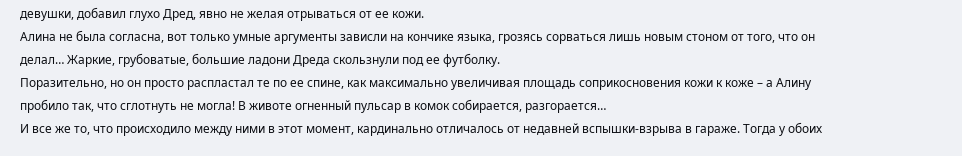девушки, добавил глухо Дред, явно не желая отрываться от ее кожи.
Алина не была согласна, вот только умные аргументы зависли на кончике языка, грозясь сорваться лишь новым стоном от того, что он делал… Жаркие, грубоватые, большие ладони Дреда скользнули под ее футболку.
Поразительно, но он просто распластал те по ее спине, как максимально увеличивая площадь соприкосновения кожи к коже – а Алину пробило так, что сглотнуть не могла! В животе огненный пульсар в комок собирается, разгорается…
И все же то, что происходило между ними в этот момент, кардинально отличалось от недавней вспышки-взрыва в гараже. Тогда у обоих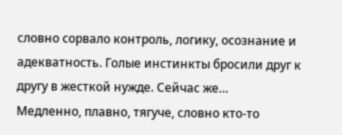словно сорвало контроль, логику, осознание и адекватность. Голые инстинкты бросили друг к другу в жесткой нужде. Сейчас же…
Медленно, плавно, тягуче, словно кто-то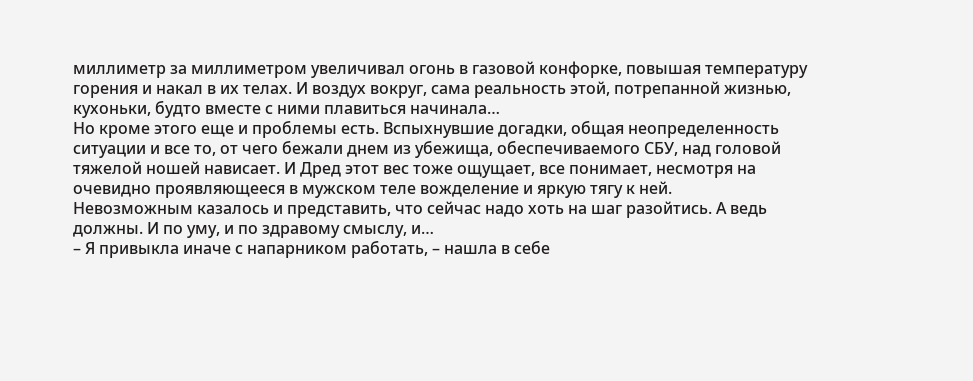миллиметр за миллиметром увеличивал огонь в газовой конфорке, повышая температуру горения и накал в их телах. И воздух вокруг, сама реальность этой, потрепанной жизнью, кухоньки, будто вместе с ними плавиться начинала…
Но кроме этого еще и проблемы есть. Вспыхнувшие догадки, общая неопределенность ситуации и все то, от чего бежали днем из убежища, обеспечиваемого СБУ, над головой тяжелой ношей нависает. И Дред этот вес тоже ощущает, все понимает, несмотря на очевидно проявляющееся в мужском теле вожделение и яркую тягу к ней.
Невозможным казалось и представить, что сейчас надо хоть на шаг разойтись. А ведь должны. И по уму, и по здравому смыслу, и…
– Я привыкла иначе с напарником работать, – нашла в себе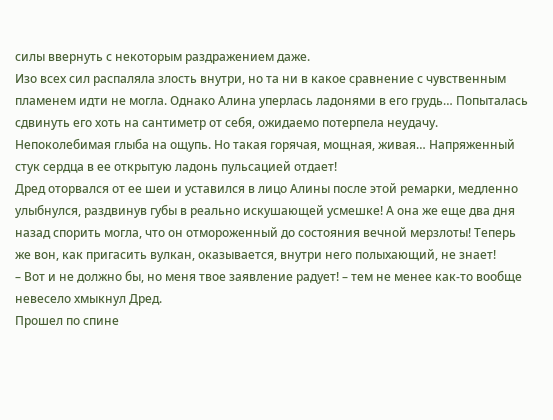силы ввернуть с некоторым раздражением даже.
Изо всех сил распаляла злость внутри, но та ни в какое сравнение с чувственным пламенем идти не могла. Однако Алина уперлась ладонями в его грудь… Попыталась сдвинуть его хоть на сантиметр от себя, ожидаемо потерпела неудачу. Непоколебимая глыба на ощупь. Но такая горячая, мощная, живая… Напряженный стук сердца в ее открытую ладонь пульсацией отдает!
Дред оторвался от ее шеи и уставился в лицо Алины после этой ремарки, медленно улыбнулся, раздвинув губы в реально искушающей усмешке! А она же еще два дня назад спорить могла, что он отмороженный до состояния вечной мерзлоты! Теперь же вон, как пригасить вулкан, оказывается, внутри него полыхающий, не знает!
– Вот и не должно бы, но меня твое заявление радует! – тем не менее как-то вообще невесело хмыкнул Дред.
Прошел по спине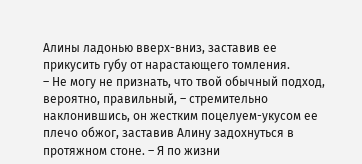Алины ладонью вверх-вниз, заставив ее прикусить губу от нарастающего томления.
– Не могу не признать, что твой обычный подход, вероятно, правильный, – стремительно наклонившись, он жестким поцелуем-укусом ее плечо обжог, заставив Алину задохнуться в протяжном стоне. – Я по жизни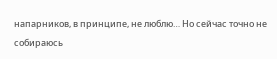напарников, в принципе, не люблю… Но сейчас точно не собираюсь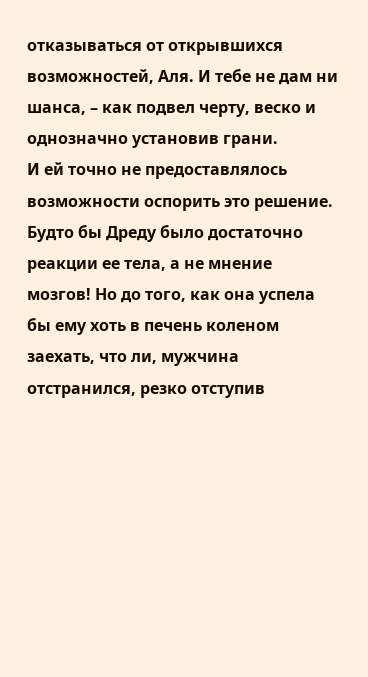отказываться от открывшихся возможностей, Аля. И тебе не дам ни шанса, – как подвел черту, веско и однозначно установив грани.
И ей точно не предоставлялось возможности оспорить это решение. Будто бы Дреду было достаточно реакции ее тела, а не мнение мозгов! Но до того, как она успела бы ему хоть в печень коленом заехать, что ли, мужчина отстранился, резко отступив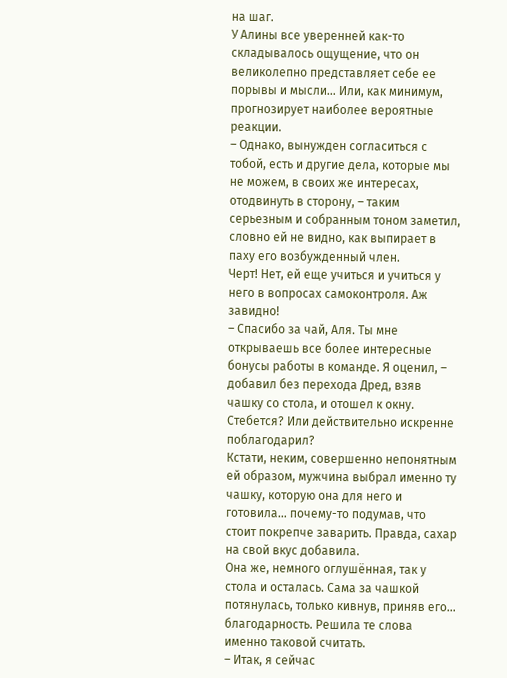на шаг.
У Алины все уверенней как-то складывалось ощущение, что он великолепно представляет себе ее порывы и мысли… Или, как минимум, прогнозирует наиболее вероятные реакции.
– Однако, вынужден согласиться с тобой, есть и другие дела, которые мы не можем, в своих же интересах, отодвинуть в сторону, – таким серьезным и собранным тоном заметил, словно ей не видно, как выпирает в паху его возбужденный член.
Черт! Нет, ей еще учиться и учиться у него в вопросах самоконтроля. Аж завидно!
– Спасибо за чай, Аля. Ты мне открываешь все более интересные бонусы работы в команде. Я оценил, – добавил без перехода Дред, взяв чашку со стола, и отошел к окну.
Стебется? Или действительно искренне поблагодарил?
Кстати, неким, совершенно непонятным ей образом, мужчина выбрал именно ту чашку, которую она для него и готовила… почему-то подумав, что стоит покрепче заварить. Правда, сахар на свой вкус добавила.
Она же, немного оглушённая, так у стола и осталась. Сама за чашкой потянулась, только кивнув, приняв его… благодарность. Решила те слова именно таковой считать.
– Итак, я сейчас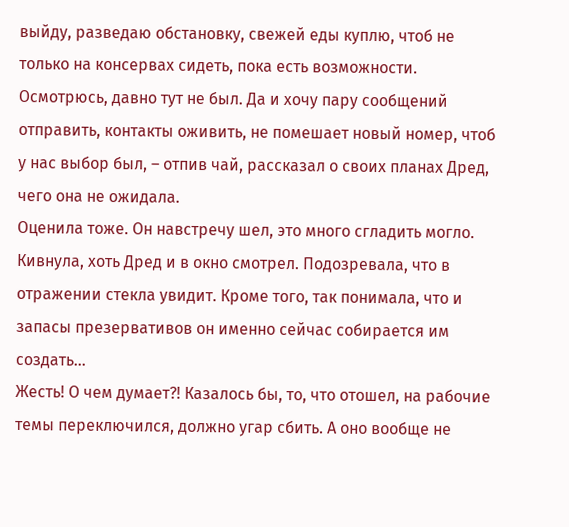выйду, разведаю обстановку, свежей еды куплю, чтоб не только на консервах сидеть, пока есть возможности. Осмотрюсь, давно тут не был. Да и хочу пару сообщений отправить, контакты оживить, не помешает новый номер, чтоб у нас выбор был, – отпив чай, рассказал о своих планах Дред, чего она не ожидала.
Оценила тоже. Он навстречу шел, это много сгладить могло.
Кивнула, хоть Дред и в окно смотрел. Подозревала, что в отражении стекла увидит. Кроме того, так понимала, что и запасы презервативов он именно сейчас собирается им создать…
Жесть! О чем думает?! Казалось бы, то, что отошел, на рабочие темы переключился, должно угар сбить. А оно вообще не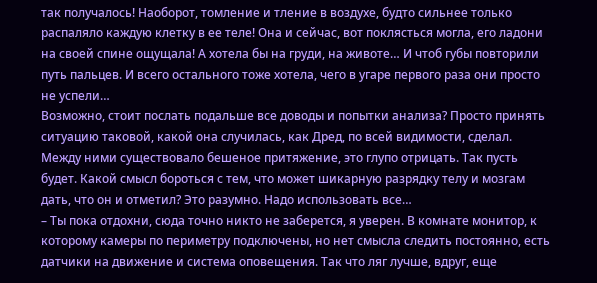так получалось! Наоборот, томление и тление в воздухе, будто сильнее только распаляло каждую клетку в ее теле! Она и сейчас, вот поклясться могла, его ладони на своей спине ощущала! А хотела бы на груди, на животе… И чтоб губы повторили путь пальцев. И всего остального тоже хотела, чего в угаре первого раза они просто не успели…
Возможно, стоит послать подальше все доводы и попытки анализа? Просто принять ситуацию таковой, какой она случилась, как Дред, по всей видимости, сделал. Между ними существовало бешеное притяжение, это глупо отрицать. Так пусть будет. Какой смысл бороться с тем, что может шикарную разрядку телу и мозгам дать, что он и отметил? Это разумно. Надо использовать все…
– Ты пока отдохни, сюда точно никто не заберется, я уверен. В комнате монитор, к которому камеры по периметру подключены, но нет смысла следить постоянно, есть датчики на движение и система оповещения. Так что ляг лучше, вдруг, еще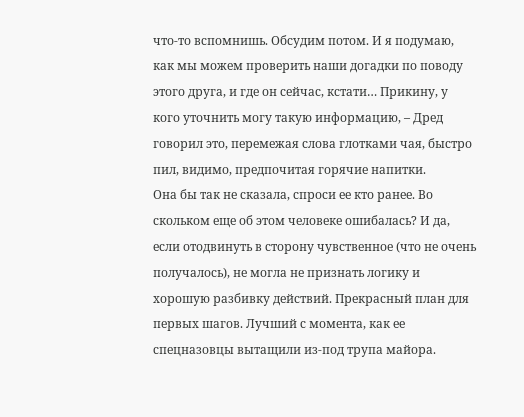что-то вспомнишь. Обсудим потом. И я подумаю, как мы можем проверить наши догадки по поводу этого друга, и где он сейчас, кстати… Прикину, у кого уточнить могу такую информацию, – Дред говорил это, перемежая слова глотками чая, быстро пил, видимо, предпочитая горячие напитки.
Она бы так не сказала, спроси ее кто ранее. Во скольком еще об этом человеке ошибалась? И да, если отодвинуть в сторону чувственное (что не очень получалось), не могла не признать логику и хорошую разбивку действий. Прекрасный план для первых шагов. Лучший с момента, как ее спецназовцы вытащили из-под трупа майора.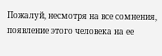Пожалуй, несмотря на все сомнения, появление этого человека на ее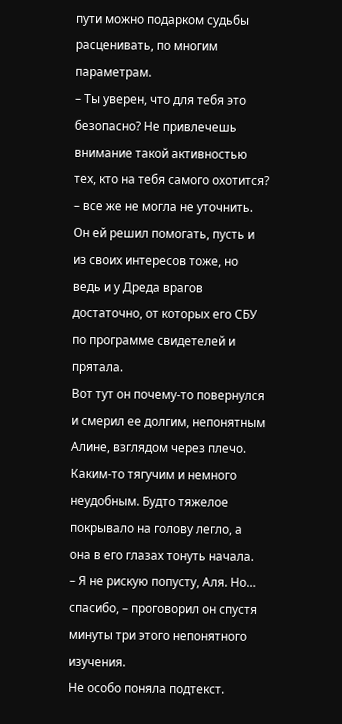пути можно подарком судьбы расценивать, по многим параметрам.
– Ты уверен, что для тебя это безопасно? Не привлечешь внимание такой активностью тех, кто на тебя самого охотится? – все же не могла не уточнить. Он ей решил помогать, пусть и из своих интересов тоже, но ведь и у Дреда врагов достаточно, от которых его СБУ по программе свидетелей и прятала.
Вот тут он почему-то повернулся и смерил ее долгим, непонятным Алине, взглядом через плечо. Каким-то тягучим и немного неудобным. Будто тяжелое покрывало на голову легло, а она в его глазах тонуть начала.
– Я не рискую попусту, Аля. Но… спасибо, – проговорил он спустя минуты три этого непонятного изучения.
Не особо поняла подтекст.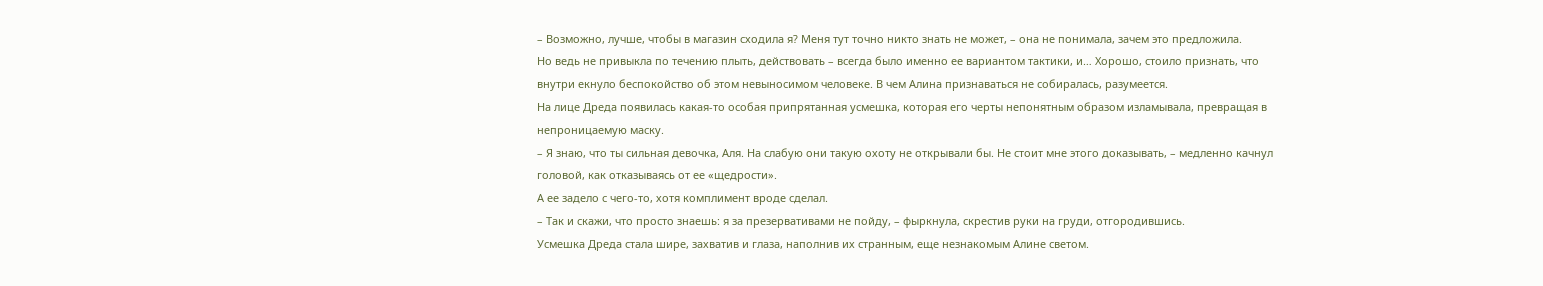– Возможно, лучше, чтобы в магазин сходила я? Меня тут точно никто знать не может, – она не понимала, зачем это предложила.
Но ведь не привыкла по течению плыть, действовать – всегда было именно ее вариантом тактики, и… Хорошо, стоило признать, что внутри екнуло беспокойство об этом невыносимом человеке. В чем Алина признаваться не собиралась, разумеется.
На лице Дреда появилась какая-то особая припрятанная усмешка, которая его черты непонятным образом изламывала, превращая в непроницаемую маску.
– Я знаю, что ты сильная девочка, Аля. На слабую они такую охоту не открывали бы. Не стоит мне этого доказывать, – медленно качнул головой, как отказываясь от ее «щедрости».
А ее задело с чего-то, хотя комплимент вроде сделал.
– Так и скажи, что просто знаешь: я за презервативами не пойду, – фыркнула, скрестив руки на груди, отгородившись.
Усмешка Дреда стала шире, захватив и глаза, наполнив их странным, еще незнакомым Алине светом.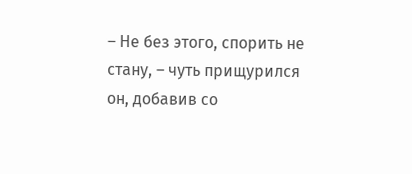– Не без этого, спорить не стану, – чуть прищурился он, добавив со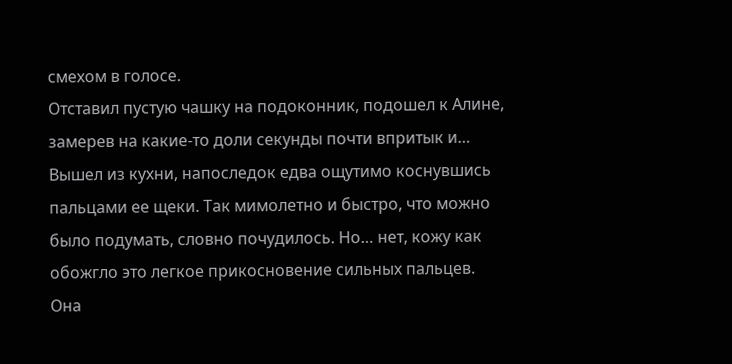смехом в голосе.
Отставил пустую чашку на подоконник, подошел к Алине, замерев на какие-то доли секунды почти впритык и… Вышел из кухни, напоследок едва ощутимо коснувшись пальцами ее щеки. Так мимолетно и быстро, что можно было подумать, словно почудилось. Но… нет, кожу как обожгло это легкое прикосновение сильных пальцев.
Она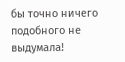бы точно ничего подобного не выдумала!